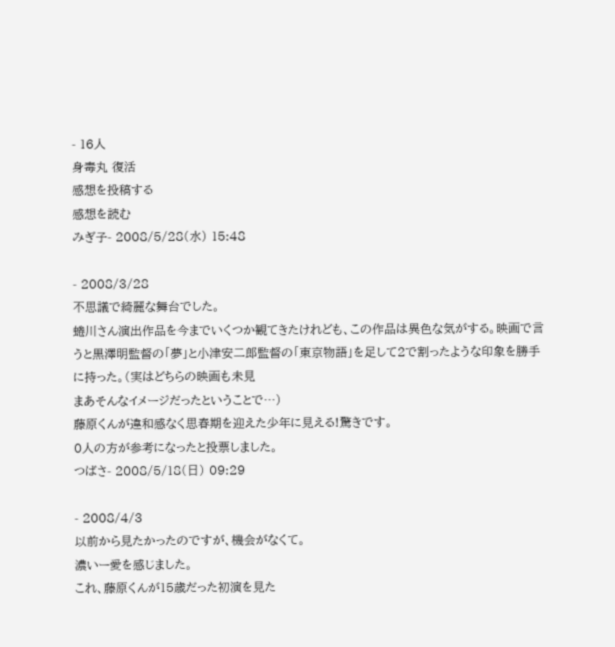- 16人
身毒丸 復活
感想を投稿する
感想を読む
みぎ子- 2008/5/28(水) 15:48

- 2008/3/28
不思議で綺麗な舞台でした。
蜷川さん演出作品を今までいくつか観てきたけれども、この作品は異色な気がする。映画で言うと黒澤明監督の「夢」と小津安二郎監督の「東京物語」を足して2で割ったような印象を勝手に持った。(実はどちらの映画も未見
まあそんなイメージだったということで…)
藤原くんが違和感なく思春期を迎えた少年に見える!驚きです。
0人の方が参考になったと投票しました。
つばさ- 2008/5/18(日) 09:29

- 2008/4/3
以前から見たかったのですが、機会がなくて。
濃いー愛を感じました。
これ、藤原くんが15歳だった初演を見た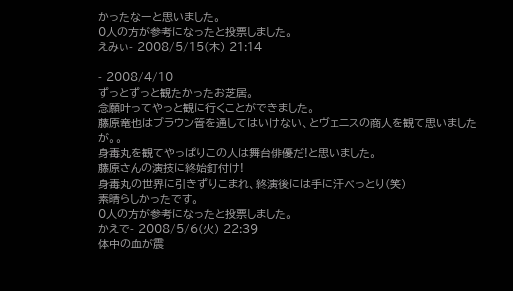かったなーと思いました。
0人の方が参考になったと投票しました。
えみぃ- 2008/5/15(木) 21:14

- 2008/4/10
ずっとずっと観たかったお芝居。
念願叶ってやっと観に行くことができました。
藤原竜也はブラウン管を通してはいけない、とヴェニスの商人を観て思いましたが。。
身毒丸を観てやっぱりこの人は舞台俳優だ!と思いました。
藤原さんの演技に終始釘付け!
身毒丸の世界に引きずりこまれ、終演後には手に汗べっとり(笑)
素晴らしかったです。
0人の方が参考になったと投票しました。
かえで- 2008/5/6(火) 22:39
体中の血が震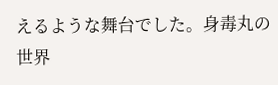えるような舞台でした。身毒丸の世界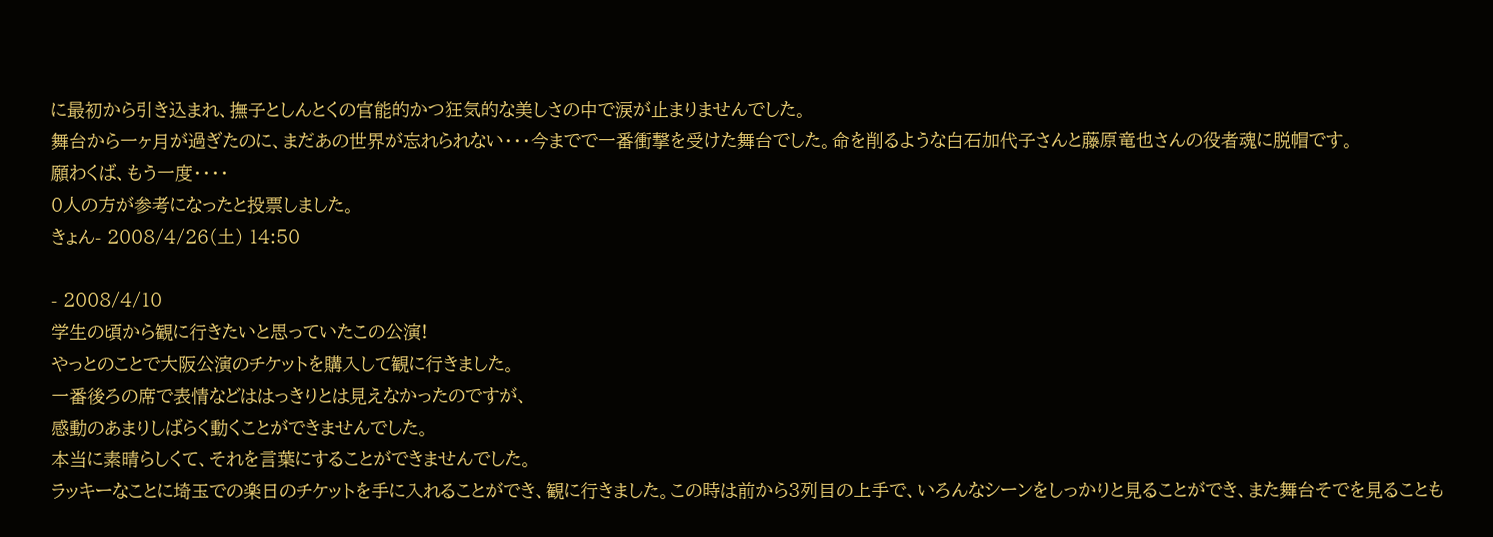に最初から引き込まれ、撫子としんとくの官能的かつ狂気的な美しさの中で涙が止まりませんでした。
舞台から一ヶ月が過ぎたのに、まだあの世界が忘れられない・・・今までで一番衝撃を受けた舞台でした。命を削るような白石加代子さんと藤原竜也さんの役者魂に脱帽です。
願わくば、もう一度・・・・
0人の方が参考になったと投票しました。
きょん- 2008/4/26(土) 14:50

- 2008/4/10
学生の頃から観に行きたいと思っていたこの公演!
やっとのことで大阪公演のチケットを購入して観に行きました。
一番後ろの席で表情などははっきりとは見えなかったのですが、
感動のあまりしばらく動くことができませんでした。
本当に素晴らしくて、それを言葉にすることができませんでした。
ラッキーなことに埼玉での楽日のチケットを手に入れることができ、観に行きました。この時は前から3列目の上手で、いろんなシーンをしっかりと見ることができ、また舞台そでを見ることも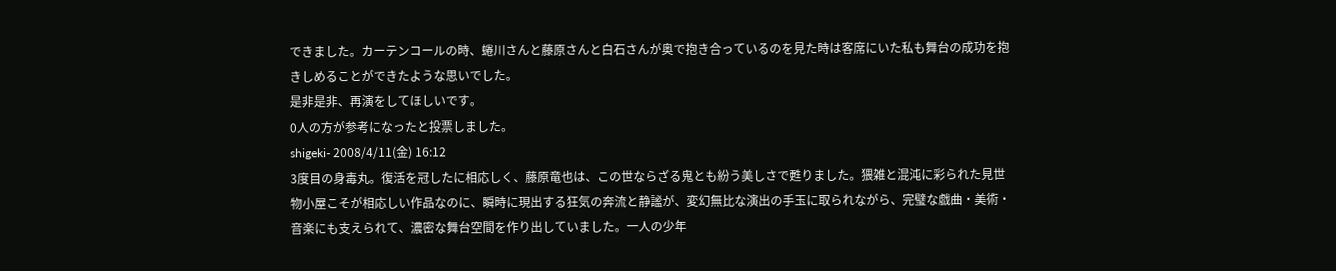できました。カーテンコールの時、蜷川さんと藤原さんと白石さんが奥で抱き合っているのを見た時は客席にいた私も舞台の成功を抱きしめることができたような思いでした。
是非是非、再演をしてほしいです。
0人の方が参考になったと投票しました。
shigeki- 2008/4/11(金) 16:12
3度目の身毒丸。復活を冠したに相応しく、藤原竜也は、この世ならざる鬼とも紛う美しさで甦りました。猥雑と混沌に彩られた見世物小屋こそが相応しい作品なのに、瞬時に現出する狂気の奔流と静謐が、変幻無比な演出の手玉に取られながら、完璧な戯曲・美術・音楽にも支えられて、濃密な舞台空間を作り出していました。一人の少年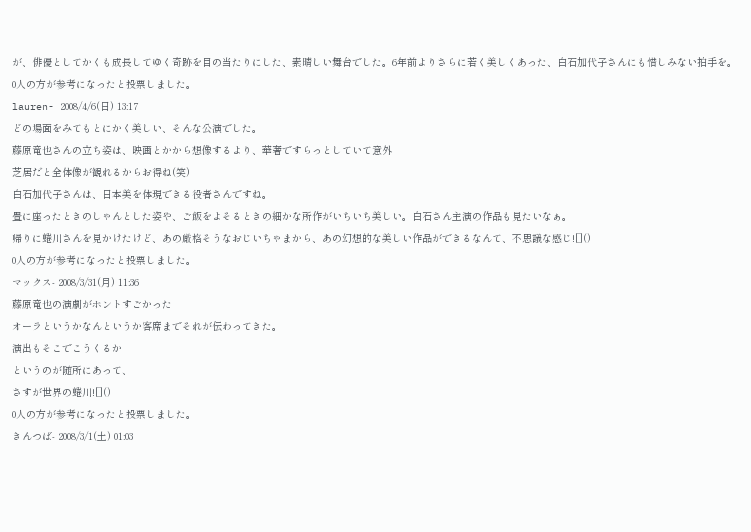が、俳優としてかくも成長してゆく奇跡を目の当たりにした、素晴しい舞台でした。6年前よりさらに若く美しくあった、白石加代子さんにも惜しみない拍手を。
0人の方が参考になったと投票しました。
lauren- 2008/4/6(日) 13:17
どの場面をみてもとにかく美しい、そんな公演でした。
藤原竜也さんの立ち姿は、映画とかから想像するより、華奢ですらっとしていて意外
芝居だと全体像が観れるからお得ね(笑)
白石加代子さんは、日本美を体現できる役者さんですね。
畳に座ったときのしゃんとした姿や、ご飯をよそるときの細かな所作がいちいち美しい。白石さん主演の作品も見たいなぁ。
帰りに蜷川さんを見かけたけど、あの厳格そうなおじいちゃまから、あの幻想的な美しい作品ができるなんて、不思議な感じ![]()
0人の方が参考になったと投票しました。
マックス- 2008/3/31(月) 11:36
藤原竜也の演劇がホントすごかった
オーラというかなんというか客席までそれが伝わってきた。
演出もそこでこうくるか
というのが随所にあって、
さすが世界の蜷川![]()
0人の方が参考になったと投票しました。
きんつば- 2008/3/1(土) 01:03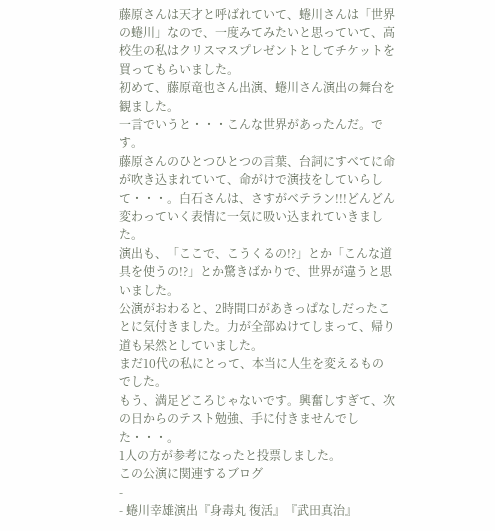藤原さんは天才と呼ばれていて、蜷川さんは「世界の蜷川」なので、一度みてみたいと思っていて、高校生の私はクリスマスプレゼントとしてチケットを買ってもらいました。
初めて、藤原竜也さん出演、蜷川さん演出の舞台を観ました。
一言でいうと・・・こんな世界があったんだ。です。
藤原さんのひとつひとつの言葉、台詞にすべてに命が吹き込まれていて、命がけで演技をしていらして・・・。白石さんは、さすがベテラン!!!どんどん変わっていく表情に一気に吸い込まれていきました。
演出も、「ここで、こうくるの!?」とか「こんな道具を使うの!?」とか驚きばかりで、世界が違うと思いました。
公演がおわると、2時間口があきっぱなしだったことに気付きました。力が全部ぬけてしまって、帰り道も呆然としていました。
まだ10代の私にとって、本当に人生を変えるものでした。
もう、満足どころじゃないです。興奮しすぎて、次の日からのテスト勉強、手に付きませんでした・・・。
1人の方が参考になったと投票しました。
この公演に関連するブログ
-
- 蜷川幸雄演出『身毒丸 復活』『武田真治』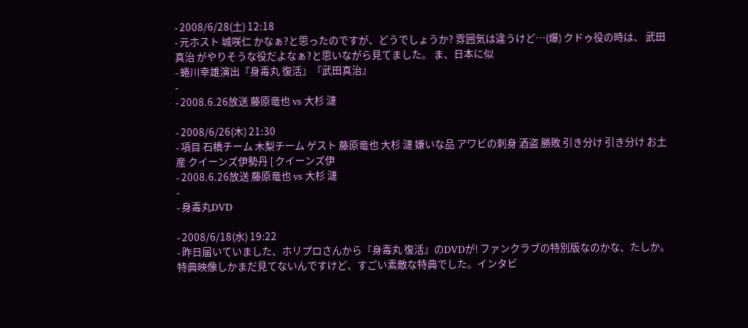- 2008/6/28(土) 12:18
- 元ホスト 城咲仁 かなぁ?と思ったのですが、どうでしょうか? 雰囲気は違うけど…(爆) クドゥ役の時は、 武田真治 がやりそうな役だよなぁ?と思いながら見てました。 ま、日本に似
- 蜷川幸雄演出『身毒丸 復活』『武田真治』
-
- 2008.6.26放送 藤原竜也 vs 大杉 漣

- 2008/6/26(木) 21:30
- 項目 石橋チーム 木梨チーム ゲスト 藤原竜也 大杉 漣 嫌いな品 アワビの刺身 酒盗 勝敗 引き分け 引き分け お土産 クイーンズ伊勢丹 [ クイーンズ伊
- 2008.6.26放送 藤原竜也 vs 大杉 漣
-
- 身毒丸DVD

- 2008/6/18(水) 19:22
- 昨日届いていました、ホリプロさんから『身毒丸 復活』のDVDが! ファンクラブの特別版なのかな、たしか。特典映像しかまだ見てないんですけど、すごい素敵な特典でした。インタビ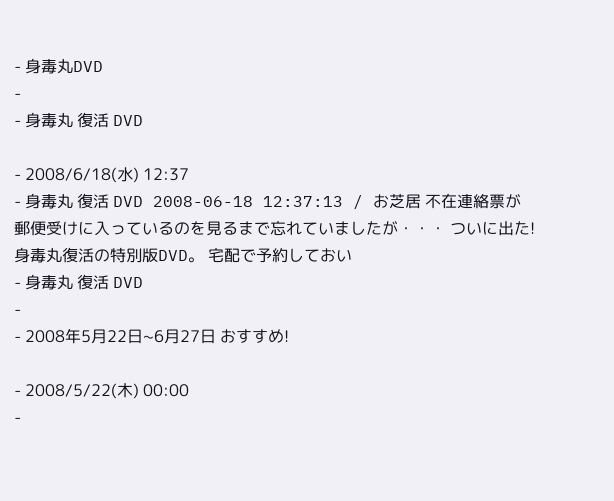- 身毒丸DVD
-
- 身毒丸 復活 DVD

- 2008/6/18(水) 12:37
- 身毒丸 復活 DVD 2008-06-18 12:37:13 / お芝居 不在連絡票が郵便受けに入っているのを見るまで忘れていましたが・・・ ついに出た! 身毒丸復活の特別版DVD。 宅配で予約しておい
- 身毒丸 復活 DVD
-
- 2008年5月22日~6月27日 おすすめ!

- 2008/5/22(木) 00:00
-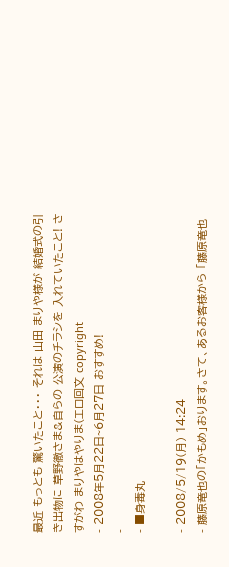最近 もっとも 驚いたこと・・・ それは 山田 まりや様が 結婚式の引き出物に 草野徹さま&自らの 公演のチラシを 入れていたこと! さすがわ まりやはやりま(エロ回文 copyright
- 2008年5月22日~6月27日 おすすめ!
-
- ■身毒丸

- 2008/5/19(月) 14:24
- 藤原竜也の「かもめ」おります。さて、あるお客様から 「藤原竜也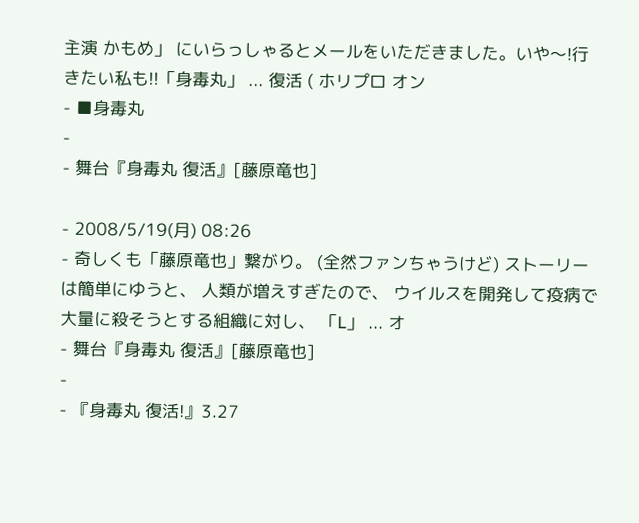主演 かもめ」 にいらっしゃるとメールをいただきました。いや〜!行きたい私も!!「身毒丸」 ... 復活 ( ホリプロ オン
- ■身毒丸
-
- 舞台『身毒丸 復活』[藤原竜也]

- 2008/5/19(月) 08:26
- 奇しくも「藤原竜也」繋がり。 (全然ファンちゃうけど) ストーリーは簡単にゆうと、 人類が増えすぎたので、 ウイルスを開発して疫病で大量に殺そうとする組織に対し、 「L」 ... オ
- 舞台『身毒丸 復活』[藤原竜也]
-
- 『身毒丸 復活!』3.27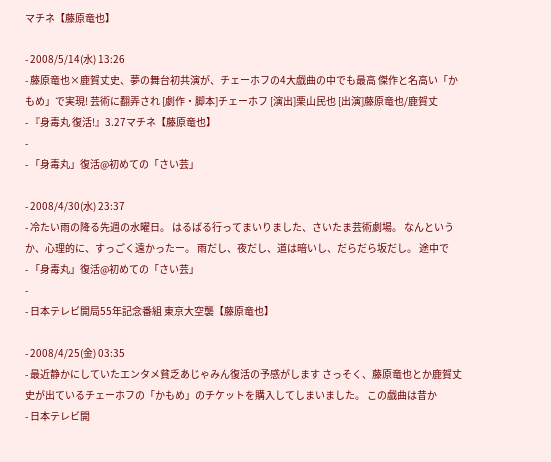マチネ【藤原竜也】

- 2008/5/14(水) 13:26
- 藤原竜也×鹿賀丈史、夢の舞台初共演が、チェーホフの4大戯曲の中でも最高 傑作と名高い「かもめ」で実現! 芸術に翻弄され [劇作・脚本]チェーホフ [演出]栗山民也 [出演]藤原竜也/鹿賀丈
- 『身毒丸 復活!』3.27マチネ【藤原竜也】
-
- 「身毒丸」復活@初めての「さい芸」

- 2008/4/30(水) 23:37
- 冷たい雨の降る先週の水曜日。 はるばる行ってまいりました、さいたま芸術劇場。 なんというか、心理的に、すっごく遠かったー。 雨だし、夜だし、道は暗いし、だらだら坂だし。 途中で
- 「身毒丸」復活@初めての「さい芸」
-
- 日本テレビ開局55年記念番組 東京大空襲【藤原竜也】

- 2008/4/25(金) 03:35
- 最近静かにしていたエンタメ貧乏あじゃみん復活の予感がします さっそく、藤原竜也とか鹿賀丈史が出ているチェーホフの「かもめ」のチケットを購入してしまいました。 この戯曲は昔か
- 日本テレビ開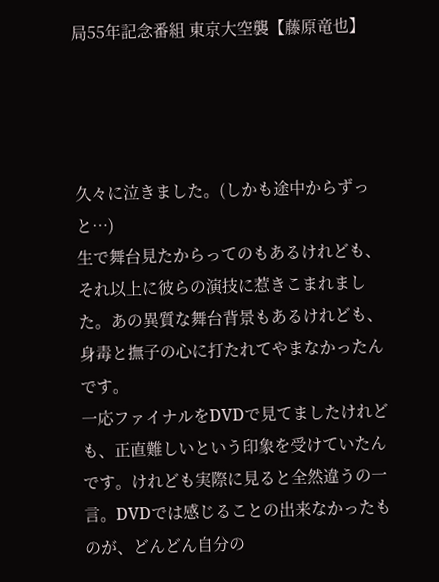局55年記念番組 東京大空襲【藤原竜也】




久々に泣きました。(しかも途中からずっと…)
生で舞台見たからってのもあるけれども、それ以上に彼らの演技に惹きこまれました。あの異質な舞台背景もあるけれども、身毒と撫子の心に打たれてやまなかったんです。
一応ファイナルをDVDで見てましたけれども、正直難しいという印象を受けていたんです。けれども実際に見ると全然違うの一言。DVDでは感じることの出来なかったものが、どんどん自分の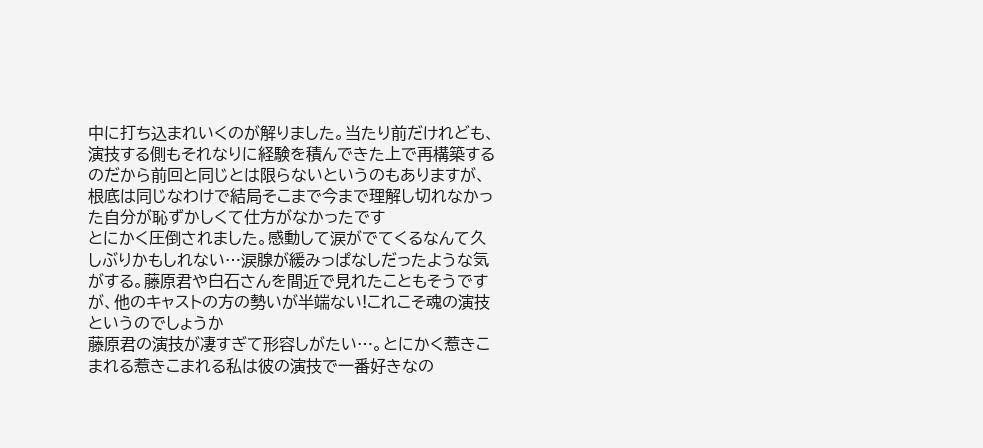中に打ち込まれいくのが解りました。当たり前だけれども、演技する側もそれなりに経験を積んできた上で再構築するのだから前回と同じとは限らないというのもありますが、根底は同じなわけで結局そこまで今まで理解し切れなかった自分が恥ずかしくて仕方がなかったです
とにかく圧倒されました。感動して涙がでてくるなんて久しぶりかもしれない…涙腺が緩みっぱなしだったような気がする。藤原君や白石さんを間近で見れたこともそうですが、他のキャストの方の勢いが半端ない!これこそ魂の演技というのでしょうか
藤原君の演技が凄すぎて形容しがたい…。とにかく惹きこまれる惹きこまれる私は彼の演技で一番好きなの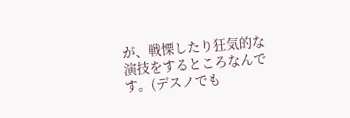が、戦慄したり狂気的な演技をするところなんです。(デスノでも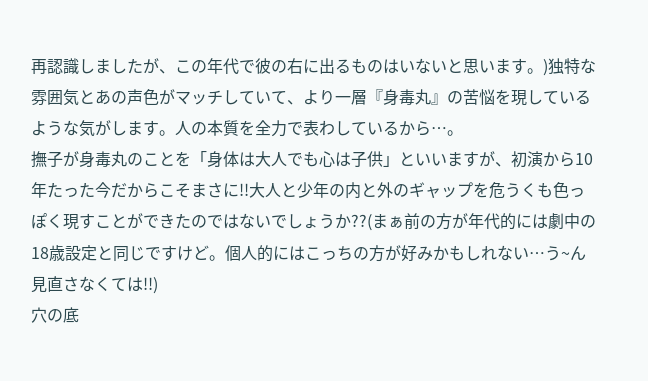再認識しましたが、この年代で彼の右に出るものはいないと思います。)独特な雰囲気とあの声色がマッチしていて、より一層『身毒丸』の苦悩を現しているような気がします。人の本質を全力で表わしているから…。
撫子が身毒丸のことを「身体は大人でも心は子供」といいますが、初演から10年たった今だからこそまさに!!大人と少年の内と外のギャップを危うくも色っぽく現すことができたのではないでしょうか??(まぁ前の方が年代的には劇中の18歳設定と同じですけど。個人的にはこっちの方が好みかもしれない…う~ん見直さなくては!!)
穴の底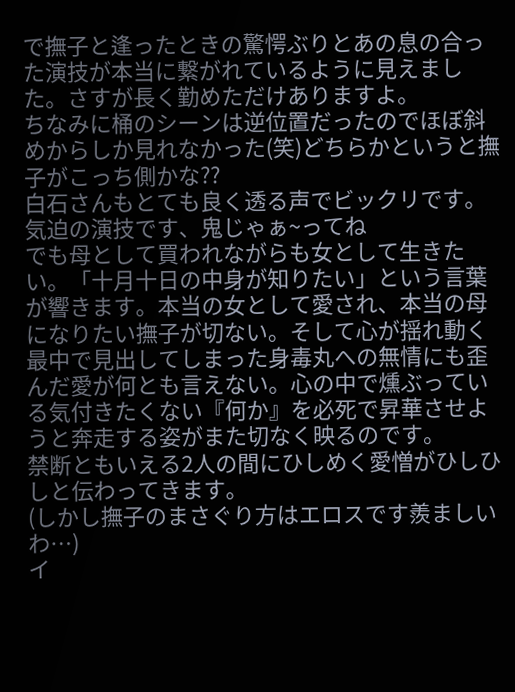で撫子と逢ったときの驚愕ぶりとあの息の合った演技が本当に繋がれているように見えました。さすが長く勤めただけありますよ。
ちなみに桶のシーンは逆位置だったのでほぼ斜めからしか見れなかった(笑)どちらかというと撫子がこっち側かな??
白石さんもとても良く透る声でビックリです。気迫の演技です、鬼じゃぁ~ってね
でも母として買われながらも女として生きたい。「十月十日の中身が知りたい」という言葉が響きます。本当の女として愛され、本当の母になりたい撫子が切ない。そして心が揺れ動く最中で見出してしまった身毒丸への無情にも歪んだ愛が何とも言えない。心の中で燻ぶっている気付きたくない『何か』を必死で昇華させようと奔走する姿がまた切なく映るのです。
禁断ともいえる2人の間にひしめく愛憎がひしひしと伝わってきます。
(しかし撫子のまさぐり方はエロスです羨ましいわ…)
イ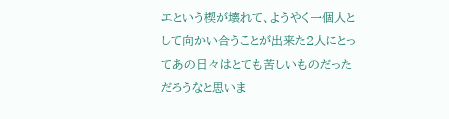エという楔が壊れて、ようやく一個人として向かい合うことが出来た2人にとってあの日々はとても苦しいものだっただろうなと思いま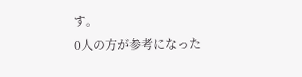す。
0人の方が参考になった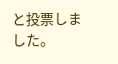と投票しました。